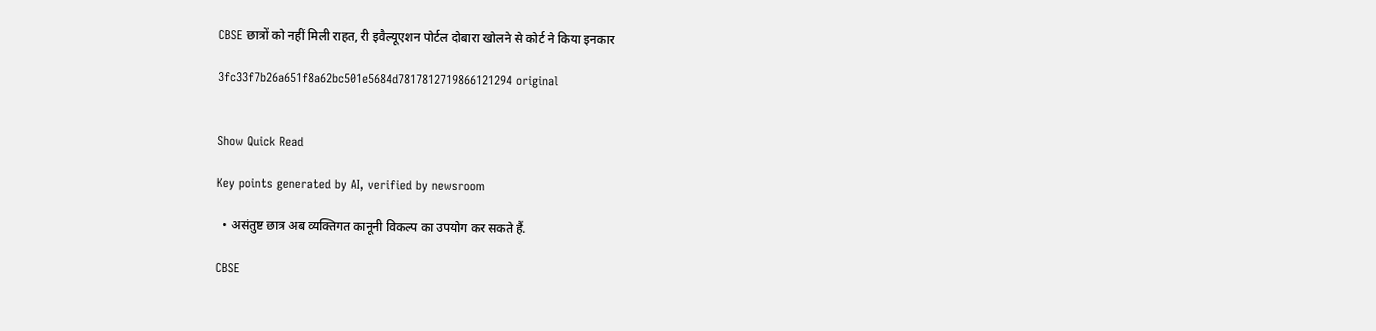CBSE छात्रों को नहीं मिली राहत, री इवैल्यूएशन पोर्टल दोबारा खोलने से कोर्ट ने किया इनकार

3fc33f7b26a651f8a62bc501e5684d7817812719866121294 original


Show Quick Read

Key points generated by AI, verified by newsroom

  • असंतुष्ट छात्र अब व्यक्तिगत कानूनी विकल्प का उपयोग कर सकते हैं.

CBSE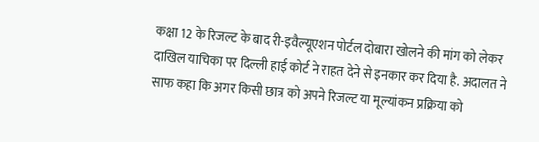कक्षा 12 के रिजल्ट के बाद री-इवैल्यूएशन पोर्टल दोबारा खोलने की मांग को लेकर दाखिल याचिका पर दिल्ली हाई कोर्ट ने राहत देने से इनकार कर दिया है. अदालत ने साफ कहा कि अगर किसी छात्र को अपने रिजल्ट या मूल्यांकन प्रक्रिया को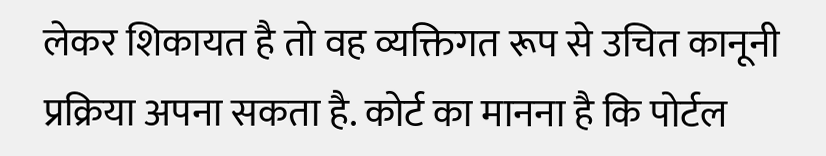लेकर शिकायत है तो वह व्यक्तिगत रूप से उचित कानूनी प्रक्रिया अपना सकता है. कोर्ट का मानना है कि पोर्टल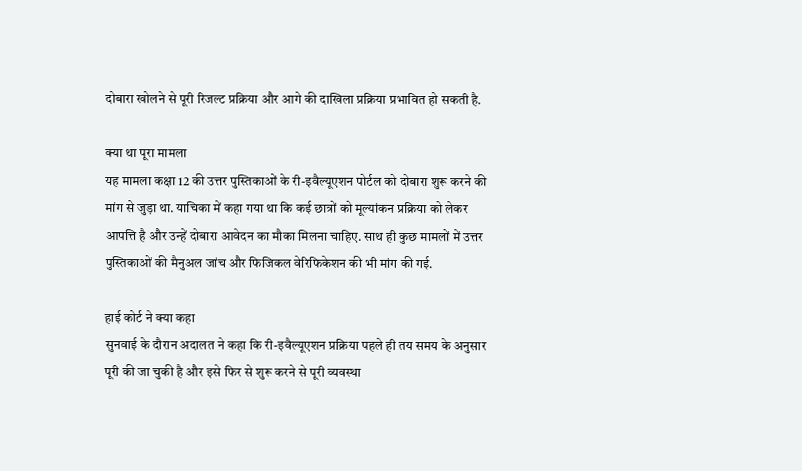दोबारा खोलने से पूरी रिजल्ट प्रक्रिया और आगे की दाखिला प्रक्रिया प्रभावित हो सकती है.

क्या था पूरा मामला
यह मामला कक्षा 12 की उत्तर पुस्तिकाओं के री-इवैल्यूएशन पोर्टल को दोबारा शुरू करने की मांग से जुड़ा था. याचिका में कहा गया था कि कई छात्रों को मूल्यांकन प्रक्रिया को लेकर आपत्ति है और उन्हें दोबारा आवेदन का मौका मिलना चाहिए. साथ ही कुछ मामलों में उत्तर पुस्तिकाओं की मैनुअल जांच और फिजिकल वेरिफिकेशन की भी मांग की गई.

हाई कोर्ट ने क्या कहा
सुनवाई के दौरान अदालत ने कहा कि री-इवैल्यूएशन प्रक्रिया पहले ही तय समय के अनुसार पूरी की जा चुकी है और इसे फिर से शुरू करने से पूरी व्यवस्था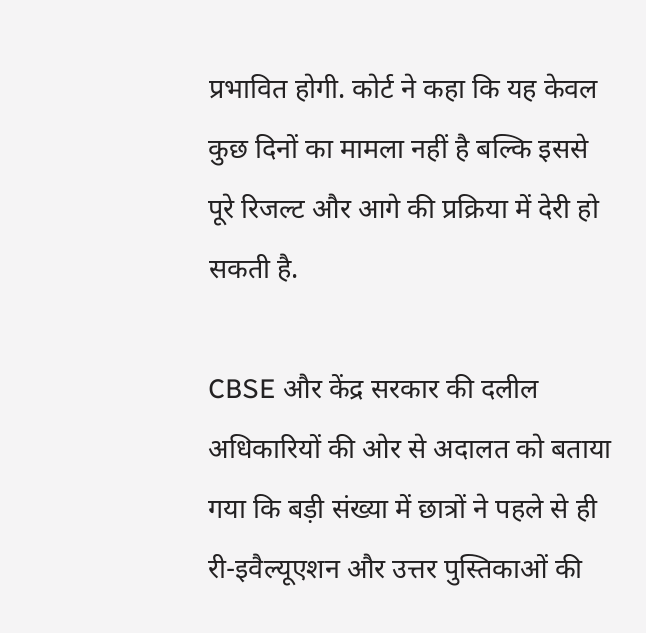प्रभावित होगी. कोर्ट ने कहा कि यह केवल कुछ दिनों का मामला नहीं है बल्कि इससे पूरे रिजल्ट और आगे की प्रक्रिया में देरी हो सकती है.

CBSE और केंद्र सरकार की दलील
अधिकारियों की ओर से अदालत को बताया गया कि बड़ी संख्या में छात्रों ने पहले से ही री-इवैल्यूएशन और उत्तर पुस्तिकाओं की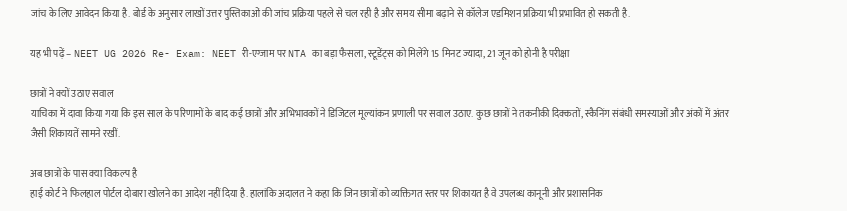जांच के लिए आवेदन किया है. बोर्ड के अनुसार लाखों उत्तर पुस्तिकाओं की जांच प्रक्रिया पहले से चल रही है और समय सीमा बढ़ाने से कॉलेज एडमिशन प्रक्रिया भी प्रभावित हो सकती है.

यह भी पढ़ें – NEET UG 2026 Re- Exam: NEET री-एग्जाम पर NTA का बड़ा फैसला, स्टूडेंट्स को मिलेंगे 15 मिनट ज्यादा, 21 जून को होनी है परीक्षा

छात्रों ने क्यों उठाए सवाल
याचिका में दावा किया गया कि इस साल के परिणामों के बाद कई छात्रों और अभिभावकों ने डिजिटल मूल्यांकन प्रणाली पर सवाल उठाए. कुछ छात्रों ने तकनीकी दिक्कतों, स्कैनिंग संबंधी समस्याओं और अंकों में अंतर जैसी शिकायतें सामने रखीं.

अब छात्रों के पास क्या विकल्प है
हाई कोर्ट ने फिलहाल पोर्टल दोबारा खोलने का आदेश नहीं दिया है. हालांकि अदालत ने कहा कि जिन छात्रों को व्यक्तिगत स्तर पर शिकायत है वे उपलब्ध कानूनी और प्रशासनिक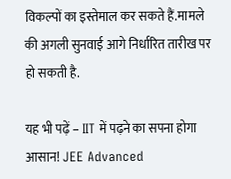विकल्पों का इस्तेमाल कर सकते हैं.मामले की अगली सुनवाई आगे निर्धारित तारीख पर हो सकती है.

यह भी पढ़ें – IIT में पढ़ने का सपना होगा आसान! JEE Advanced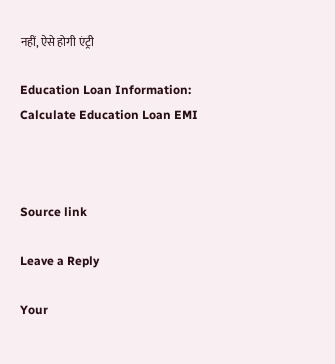नहीं, ऐसे होगी एंट्री

Education Loan Information:
Calculate Education Loan EMI



Source link

Leave a Reply

Your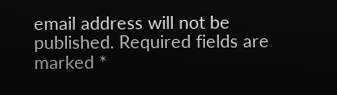email address will not be published. Required fields are marked *